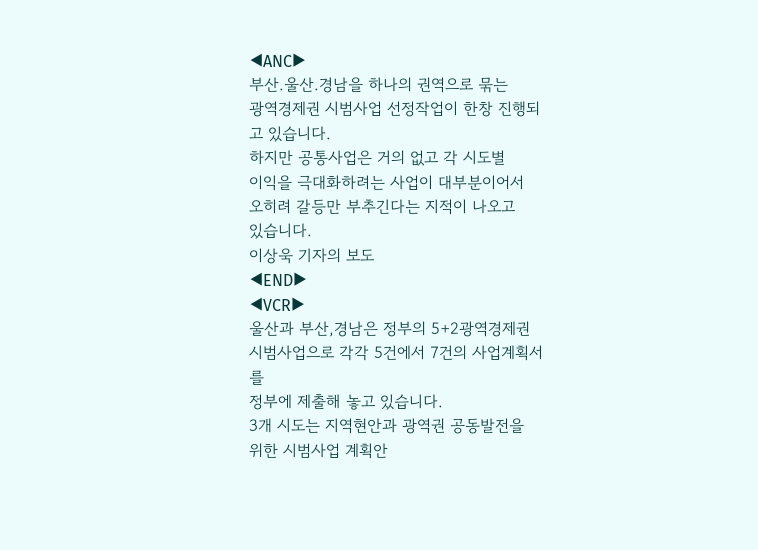◀ANC▶
부산.울산.경남을 하나의 권역으로 묶는
광역경제권 시범사업 선정작업이 한창 진행되고 있습니다.
하지만 공통사업은 거의 없고 각 시도별
이익을 극대화하려는 사업이 대부분이어서
오히려 갈등만 부추긴다는 지적이 나오고
있습니다.
이상욱 기자의 보도
◀END▶
◀VCR▶
울산과 부산,경남은 정부의 5+2광역경제권
시범사업으로 각각 5건에서 7건의 사업계획서를
정부에 제출해 놓고 있습니다.
3개 시도는 지역현안과 광역권 공동발전을
위한 시범사업 계획안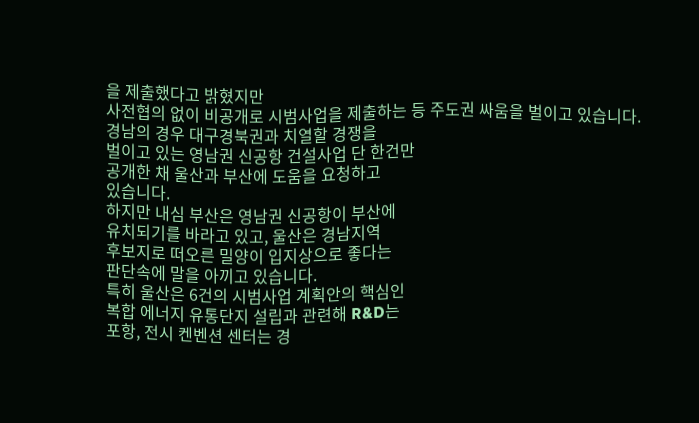을 제출했다고 밝혔지만
사전협의 없이 비공개로 시범사업을 제출하는 등 주도권 싸움을 벌이고 있습니다.
경남의 경우 대구경북권과 치열할 경쟁을
벌이고 있는 영남권 신공항 건설사업 단 한건만
공개한 채 울산과 부산에 도움을 요청하고
있습니다.
하지만 내심 부산은 영남권 신공항이 부산에
유치되기를 바라고 있고, 울산은 경남지역
후보지로 떠오른 밀양이 입지상으로 좋다는
판단속에 말을 아끼고 있습니다.
특히 울산은 6건의 시범사업 계획안의 핵심인
복합 에너지 유통단지 설립과 관련해 R&D는
포항, 전시 켄벤션 센터는 경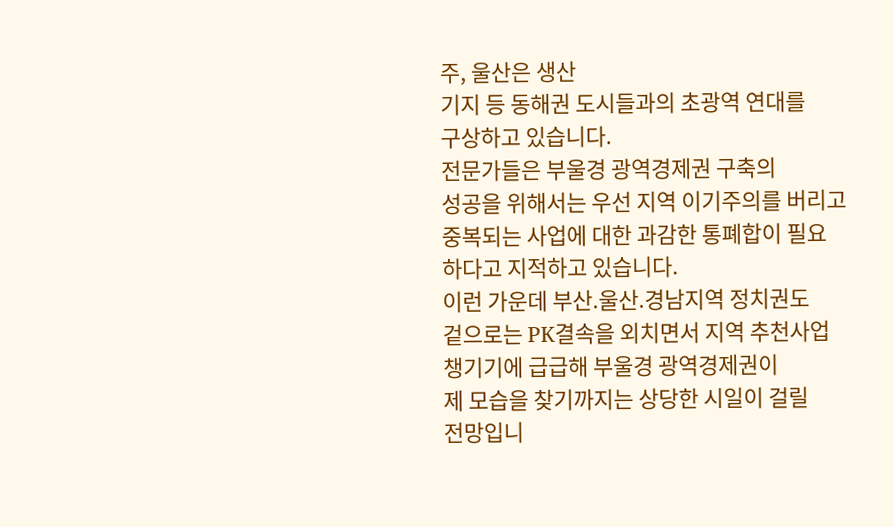주, 울산은 생산
기지 등 동해권 도시들과의 초광역 연대를
구상하고 있습니다.
전문가들은 부울경 광역경제권 구축의
성공을 위해서는 우선 지역 이기주의를 버리고
중복되는 사업에 대한 과감한 통폐합이 필요
하다고 지적하고 있습니다.
이런 가운데 부산.울산.경남지역 정치권도
겉으로는 PK결속을 외치면서 지역 추천사업
챙기기에 급급해 부울경 광역경제권이
제 모습을 찾기까지는 상당한 시일이 걸릴
전망입니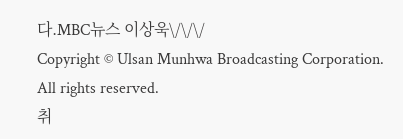다.MBC뉴스 이상욱\/\/\/
Copyright © Ulsan Munhwa Broadcasting Corporation. All rights reserved.
취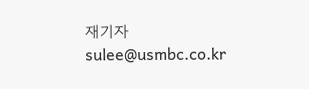재기자
sulee@usmbc.co.kr